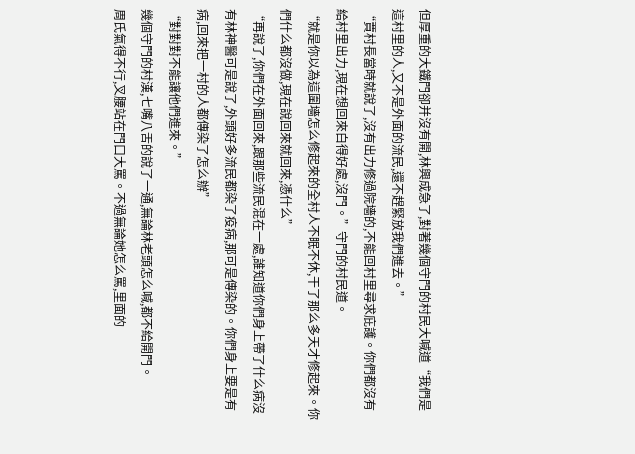但厚重的大鐵門卻并沒有開,林興成急了,對著幾個守門的村民大喊道“我們是這村里的人,又不是外面的流民,還不趕緊放我們進去。”
“賈村長當時就說了,沒有出力修過院墻的,不能回村里尋求庇護。你們都沒有給村里出力,現在想回來白得好處,沒門。”守門的村民道。
“就是你以為這圍墻怎么修起來的全村人不眠不休,干了那么多天才修起來。你們什么都沒做,現在說回來就回來,憑什么”
“再說了,你們在外面回來,跟那些流民混在一處,誰知道你們身上帶了什么病沒有林神醫可是說了,外頭好多流民都染了疫病,那可是傳染的。你們身上要是有病,回來把一村的人都傳染了怎么辦”
“對對對不能讓他們進來。”
幾個守門的村漢,七嘴八舌的說了一通,無論林老頭怎么喊,都不給開門。
周氏氣得不行,叉腰站在門口大罵。不過無論她怎么罵,里面的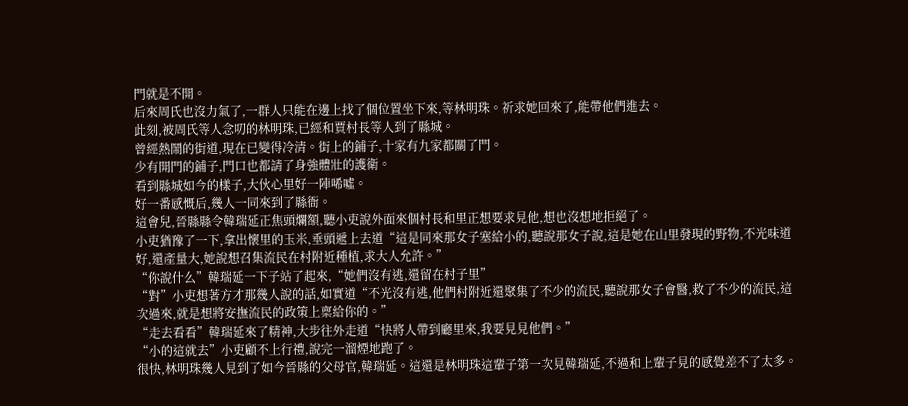門就是不開。
后來周氏也沒力氣了,一群人只能在邊上找了個位置坐下來,等林明珠。祈求她回來了,能帶他們進去。
此刻,被周氏等人念叨的林明珠,已經和賈村長等人到了縣城。
曾經熱鬧的街道,現在已變得冷清。街上的鋪子,十家有九家都關了門。
少有開門的鋪子,門口也都請了身強體壯的護衛。
看到縣城如今的樣子,大伙心里好一陣唏噓。
好一番感慨后,幾人一同來到了縣衙。
這會兒,晉縣縣令韓瑞延正焦頭爛額,聽小吏說外面來個村長和里正想要求見他,想也沒想地拒絕了。
小吏猶豫了一下,拿出懷里的玉米,垂頭遞上去道“這是同來那女子塞給小的,聽說那女子說,這是她在山里發現的野物,不光味道好,還產量大,她說想召集流民在村附近種植,求大人允許。”
“你說什么”韓瑞延一下子站了起來,“她們沒有逃,還留在村子里”
“對”小吏想著方才那幾人說的話,如實道“不光沒有逃,他們村附近還聚集了不少的流民,聽說那女子會醫,救了不少的流民,這次過來,就是想將安撫流民的政策上稟給你的。”
“走去看看”韓瑞延來了精神,大步往外走道“快將人帶到廳里來,我要見見他們。”
“小的這就去”小吏顧不上行禮,說完一溜煙地跑了。
很快,林明珠幾人見到了如今晉縣的父母官,韓瑞延。這還是林明珠這輩子第一次見韓瑞延,不過和上輩子見的感覺差不了太多。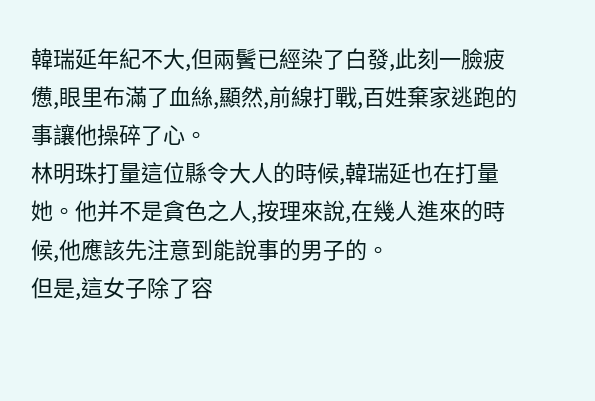韓瑞延年紀不大,但兩鬢已經染了白發,此刻一臉疲憊,眼里布滿了血絲,顯然,前線打戰,百姓棄家逃跑的事讓他操碎了心。
林明珠打量這位縣令大人的時候,韓瑞延也在打量她。他并不是貪色之人,按理來說,在幾人進來的時候,他應該先注意到能說事的男子的。
但是,這女子除了容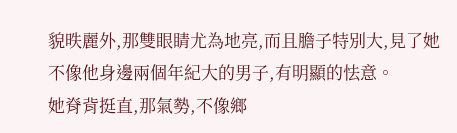貌昳麗外,那雙眼睛尤為地亮,而且膽子特別大,見了她不像他身邊兩個年紀大的男子,有明顯的怯意。
她脊背挺直,那氣勢,不像鄉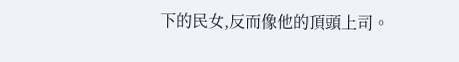下的民女,反而像他的頂頭上司。